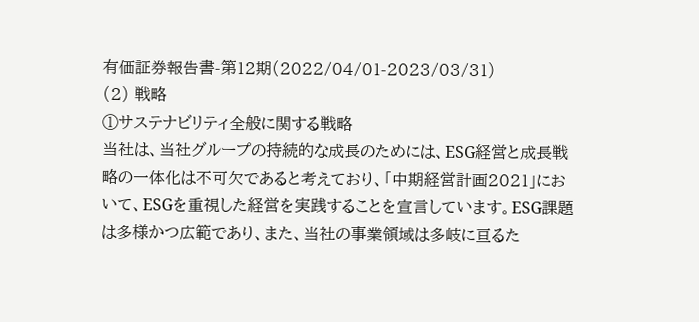有価証券報告書-第12期(2022/04/01-2023/03/31)
(2) 戦略
①サステナビリティ全般に関する戦略
当社は、当社グループの持続的な成長のためには、ESG経営と成長戦略の一体化は不可欠であると考えており、「中期経営計画2021」において、ESGを重視した経営を実践することを宣言しています。ESG課題は多様かつ広範であり、また、当社の事業領域は多岐に亘るた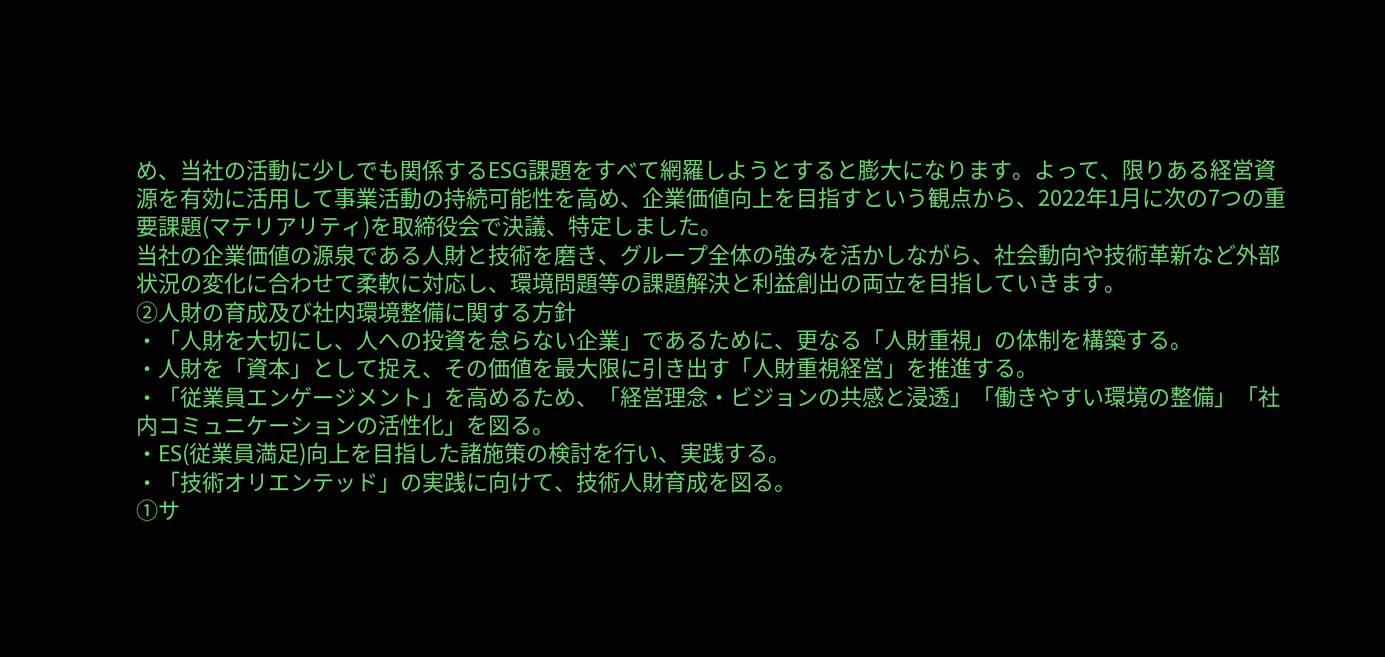め、当社の活動に少しでも関係するESG課題をすべて網羅しようとすると膨大になります。よって、限りある経営資源を有効に活用して事業活動の持続可能性を高め、企業価値向上を目指すという観点から、2022年1月に次の7つの重要課題(マテリアリティ)を取締役会で決議、特定しました。
当社の企業価値の源泉である人財と技術を磨き、グループ全体の強みを活かしながら、社会動向や技術革新など外部状況の変化に合わせて柔軟に対応し、環境問題等の課題解決と利益創出の両立を目指していきます。
②人財の育成及び社内環境整備に関する方針
・「人財を大切にし、人への投資を怠らない企業」であるために、更なる「人財重視」の体制を構築する。
・人財を「資本」として捉え、その価値を最大限に引き出す「人財重視経営」を推進する。
・「従業員エンゲージメント」を高めるため、「経営理念・ビジョンの共感と浸透」「働きやすい環境の整備」「社内コミュニケーションの活性化」を図る。
・ES(従業員満足)向上を目指した諸施策の検討を行い、実践する。
・「技術オリエンテッド」の実践に向けて、技術人財育成を図る。
①サ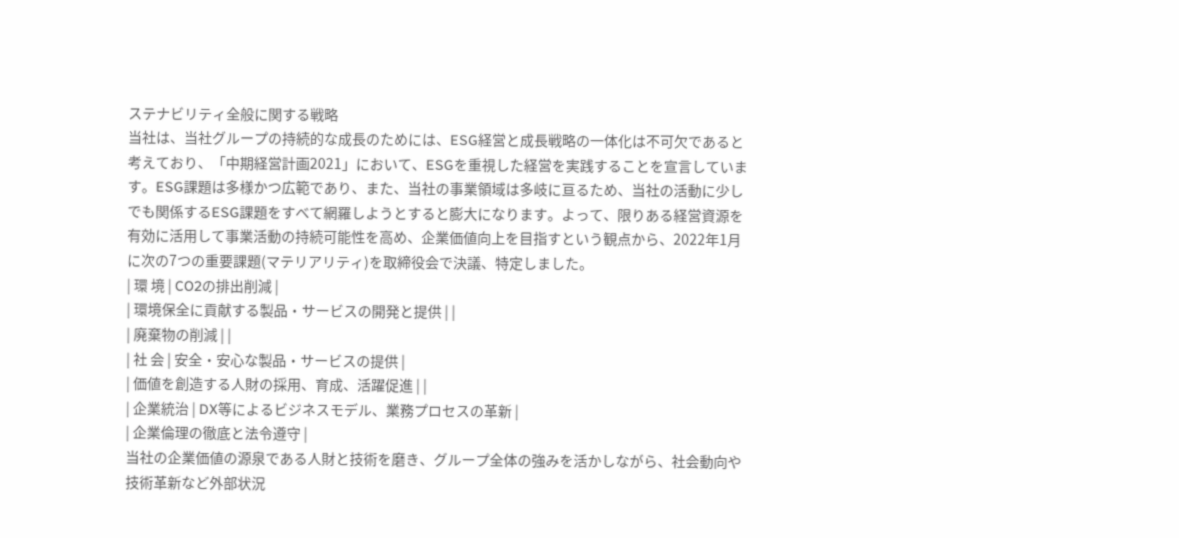ステナビリティ全般に関する戦略
当社は、当社グループの持続的な成長のためには、ESG経営と成長戦略の一体化は不可欠であると考えており、「中期経営計画2021」において、ESGを重視した経営を実践することを宣言しています。ESG課題は多様かつ広範であり、また、当社の事業領域は多岐に亘るため、当社の活動に少しでも関係するESG課題をすべて網羅しようとすると膨大になります。よって、限りある経営資源を有効に活用して事業活動の持続可能性を高め、企業価値向上を目指すという観点から、2022年1月に次の7つの重要課題(マテリアリティ)を取締役会で決議、特定しました。
| 環 境 | CO2の排出削減 |
| 環境保全に貢献する製品・サービスの開発と提供 | |
| 廃棄物の削減 | |
| 社 会 | 安全・安心な製品・サービスの提供 |
| 価値を創造する人財の採用、育成、活躍促進 | |
| 企業統治 | DX等によるビジネスモデル、業務プロセスの革新 |
| 企業倫理の徹底と法令遵守 |
当社の企業価値の源泉である人財と技術を磨き、グループ全体の強みを活かしながら、社会動向や技術革新など外部状況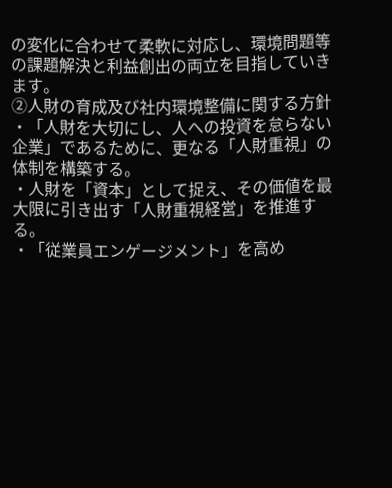の変化に合わせて柔軟に対応し、環境問題等の課題解決と利益創出の両立を目指していきます。
②人財の育成及び社内環境整備に関する方針
・「人財を大切にし、人への投資を怠らない企業」であるために、更なる「人財重視」の体制を構築する。
・人財を「資本」として捉え、その価値を最大限に引き出す「人財重視経営」を推進する。
・「従業員エンゲージメント」を高め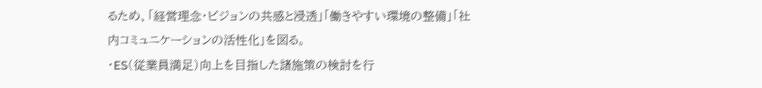るため、「経営理念・ビジョンの共感と浸透」「働きやすい環境の整備」「社内コミュニケーションの活性化」を図る。
・ES(従業員満足)向上を目指した諸施策の検討を行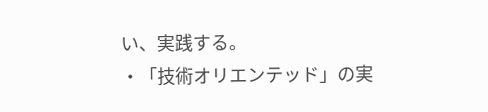い、実践する。
・「技術オリエンテッド」の実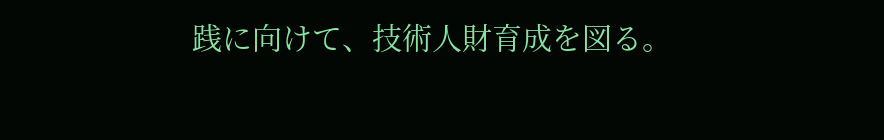践に向けて、技術人財育成を図る。